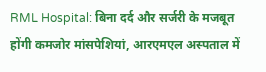RML Hospital: बिना दर्द और सर्जरी के मजबूत होंगी कमजोर मांसपेशियां, आरएमएल अस्पताल में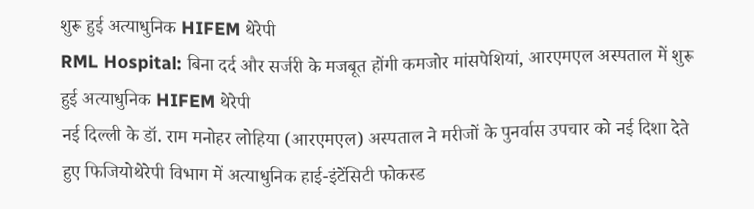शुरू हुई अत्याधुनिक HIFEM थेरेपी
RML Hospital: बिना दर्द और सर्जरी के मजबूत होंगी कमजोर मांसपेशियां, आरएमएल अस्पताल में शुरू हुई अत्याधुनिक HIFEM थेरेपी
नई दिल्ली के डॉ. राम मनोहर लोहिया (आरएमएल) अस्पताल ने मरीजों के पुनर्वास उपचार को नई दिशा देते हुए फिजियोथेरेपी विभाग में अत्याधुनिक हाई-इंटेंसिटी फोकस्ड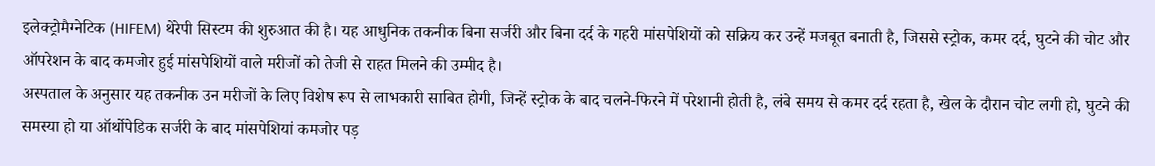इलेक्ट्रोमैग्नेटिक (HIFEM) थेरेपी सिस्टम की शुरुआत की है। यह आधुनिक तकनीक बिना सर्जरी और बिना दर्द के गहरी मांसपेशियों को सक्रिय कर उन्हें मजबूत बनाती है, जिससे स्ट्रोक, कमर दर्द, घुटने की चोट और ऑपरेशन के बाद कमजोर हुई मांसपेशियों वाले मरीजों को तेजी से राहत मिलने की उम्मीद है।
अस्पताल के अनुसार यह तकनीक उन मरीजों के लिए विशेष रूप से लाभकारी साबित होगी, जिन्हें स्ट्रोक के बाद चलने-फिरने में परेशानी होती है, लंबे समय से कमर दर्द रहता है, खेल के दौरान चोट लगी हो, घुटने की समस्या हो या ऑर्थोपेडिक सर्जरी के बाद मांसपेशियां कमजोर पड़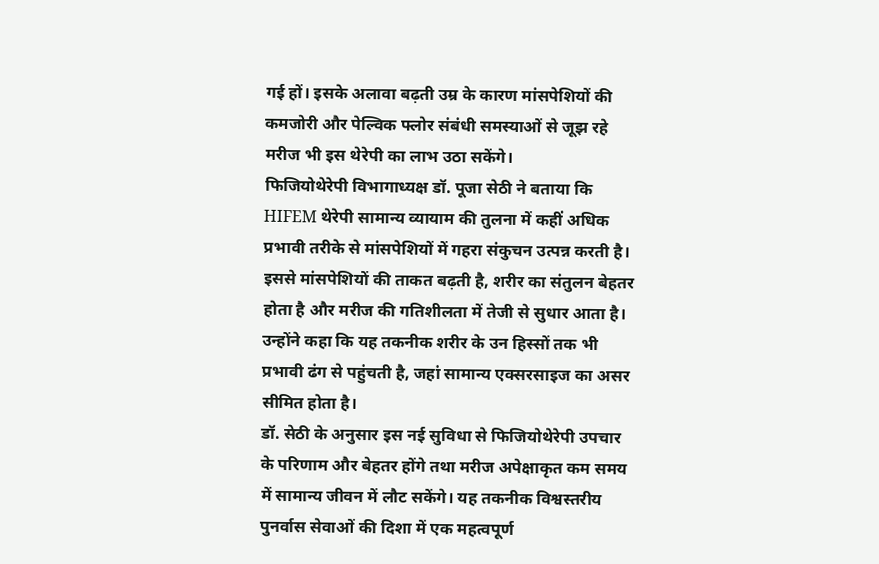गई हों। इसके अलावा बढ़ती उम्र के कारण मांसपेशियों की कमजोरी और पेल्विक फ्लोर संबंधी समस्याओं से जूझ रहे मरीज भी इस थेरेपी का लाभ उठा सकेंगे।
फिजियोथेरेपी विभागाध्यक्ष डॉ. पूजा सेठी ने बताया कि HIFEM थेरेपी सामान्य व्यायाम की तुलना में कहीं अधिक प्रभावी तरीके से मांसपेशियों में गहरा संकुचन उत्पन्न करती है। इससे मांसपेशियों की ताकत बढ़ती है, शरीर का संतुलन बेहतर होता है और मरीज की गतिशीलता में तेजी से सुधार आता है। उन्होंने कहा कि यह तकनीक शरीर के उन हिस्सों तक भी प्रभावी ढंग से पहुंचती है, जहां सामान्य एक्सरसाइज का असर सीमित होता है।
डॉ. सेठी के अनुसार इस नई सुविधा से फिजियोथेरेपी उपचार के परिणाम और बेहतर होंगे तथा मरीज अपेक्षाकृत कम समय में सामान्य जीवन में लौट सकेंगे। यह तकनीक विश्वस्तरीय पुनर्वास सेवाओं की दिशा में एक महत्वपूर्ण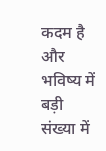कदम है और भविष्य में बड़ी संख्या में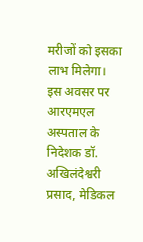मरीजों को इसका लाभ मिलेगा।
इस अवसर पर आरएमएल अस्पताल के निदेशक डॉ. अखिलंदेश्वरी प्रसाद, मेडिकल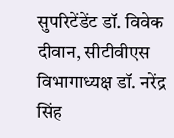सुपरिटेंडेंट डॉ. विवेक दीवान, सीटीवीएस विभागाध्यक्ष डॉ. नरेंद्र सिंह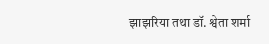झाझरिया तथा डॉ. श्वेता शर्मा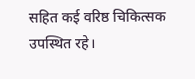सहित कई वरिष्ठ चिकित्सक उपस्थित रहे।